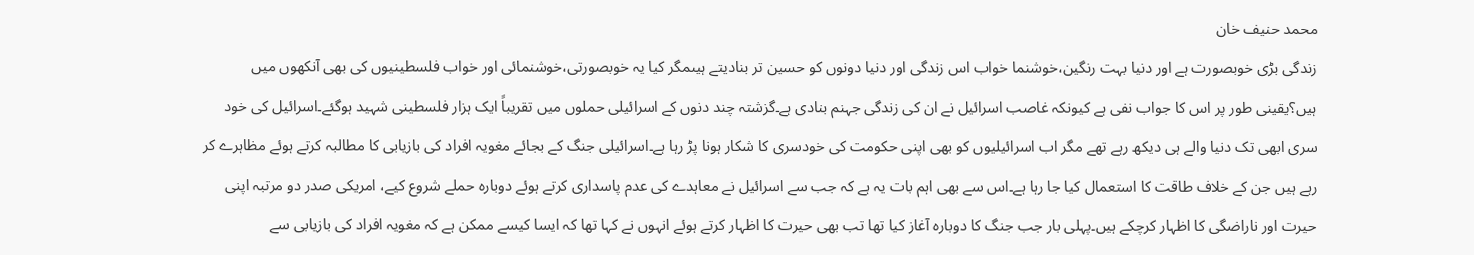محمد حنیف خان
زندگی بڑی خوبصورت ہے اور دنیا بہت رنگین،خوشنما خواب اس زندگی اور دنیا دونوں کو حسین تر بنادیتے ہیںمگر کیا یہ خوبصورتی،خوشنمائی اور خواب فلسطینیوں کی بھی آنکھوں میں ہیں؟یقینی طور پر اس کا جواب نفی ہے کیونکہ غاصب اسرائیل نے ان کی زندگی جہنم بنادی ہے۔گزشتہ چند دنوں کے اسرائیلی حملوں میں تقریباً ایک ہزار فلسطینی شہید ہوگئے۔اسرائیل کی خود سری ابھی تک دنیا والے ہی دیکھ رہے تھے مگر اب اسرائیلیوں کو بھی اپنی حکومت کی خودسری کا شکار ہونا پڑ رہا ہے۔اسرائیلی جنگ کے بجائے مغویہ افراد کی بازیابی کا مطالبہ کرتے ہوئے مظاہرے کر رہے ہیں جن کے خلاف طاقت کا استعمال کیا جا رہا ہے۔اس سے بھی اہم بات یہ ہے کہ جب سے اسرائیل نے معاہدے کی عدم پاسداری کرتے ہوئے دوبارہ حملے شروع کیے، امریکی صدر دو مرتبہ اپنی حیرت اور ناراضگی کا اظہار کرچکے ہیں۔پہلی بار جب جنگ کا دوبارہ آغاز کیا تھا تب بھی حیرت کا اظہار کرتے ہوئے انہوں نے کہا تھا کہ ایسا کیسے ممکن ہے کہ مغویہ افراد کی بازیابی سے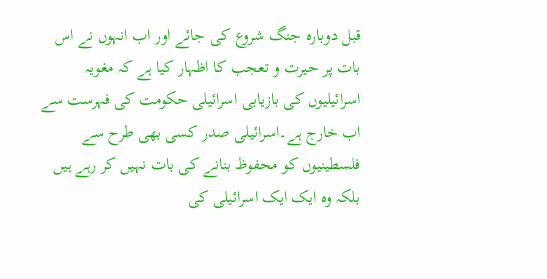قبل دوبارہ جنگ شروع کی جائے اور اب انہوں نے اس بات پر حیرت و تعجب کا اظہار کیا ہے کہ مغویہ اسرائیلیوں کی بازیابی اسرائیلی حکومت کی فہرست سے اب خارج ہے۔اسرائیلی صدر کسی بھی طرح سے فلسطینیوں کو محفوظ بنانے کی بات نہیں کر رہے ہیں بلکہ وہ ایک ایک اسرائیلی کی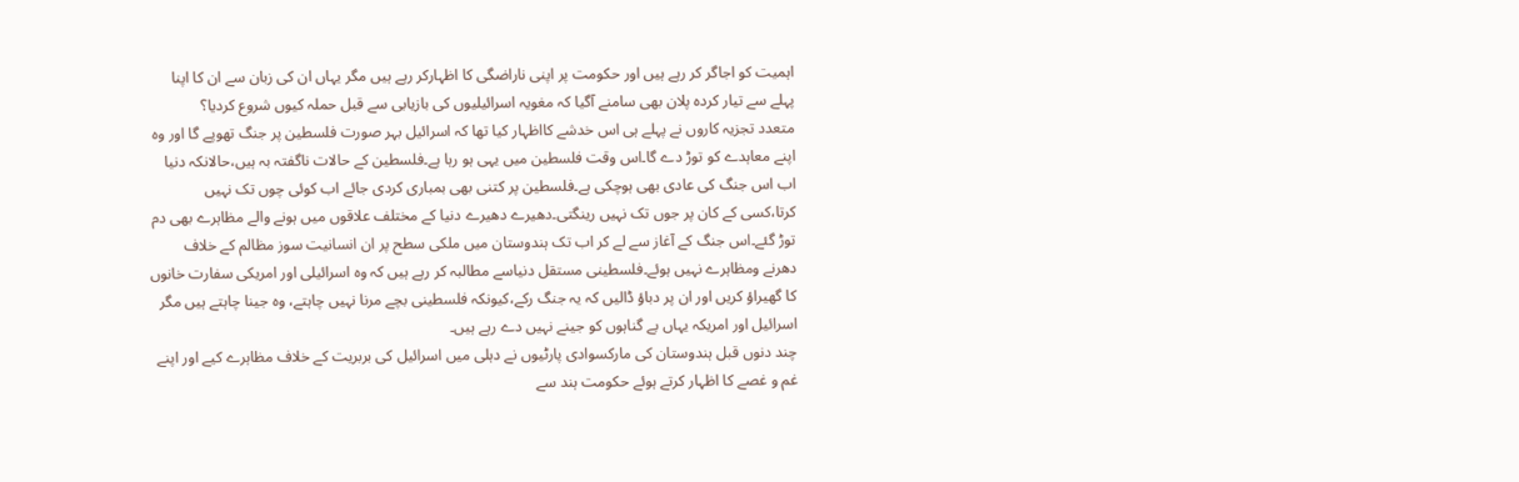اہمیت کو اجاگر کر رہے ہیں اور حکومت پر اپنی ناراضگی کا اظہارکر رہے ہیں مگر یہاں ان کی زبان سے ان کا اپنا پہلے سے تیار کردہ پلان بھی سامنے آگیا کہ مغویہ اسرائیلیوں کی بازیابی سے قبل حملہ کیوں شروع کردیا؟
متعدد تجزیہ کاروں نے پہلے ہی اس خدشے کااظہار کیا تھا کہ اسرائیل بہر صورت فلسطین پر جنگ تھوپے گا اور وہ اپنے معاہدے کو توڑ دے گا۔اس وقت فلسطین میں یہی ہو رہا ہے۔فلسطین کے حالات ناگفتہ بہ ہیں،حالانکہ دنیا اب اس جنگ کی عادی بھی ہوچکی ہے۔فلسطین پر کتنی بھی بمباری کردی جائے اب کوئی چوں تک نہیں کرتا،کسی کے کان پر جوں تک نہیں رینگتی۔دھیرے دھیرے دنیا کے مختلف علاقوں میں ہونے والے مظاہرے بھی دم توڑ گئے۔اس جنگ کے آغاز سے لے کر اب تک ہندوستان میں ملکی سطح پر ان انسانیت سوز مظالم کے خلاف دھرنے ومظاہرے نہیں ہوئے۔فلسطینی مستقل دنیاسے مطالبہ کر رہے ہیں کہ وہ اسرائیلی اور امریکی سفارت خانوں کا گھیراؤ کریں اور ان پر دباؤ ڈالیں کہ یہ جنگ رکے،کیونکہ فلسطینی بچے مرنا نہیں چاہتے، وہ جینا چاہتے ہیں مگر اسرائیل اور امریکہ یہاں بے گناہوں کو جینے نہیں دے رہے ہیں۔
چند دنوں قبل ہندوستان کی مارکسوادی پارٹیوں نے دہلی میں اسرائیل کی بربریت کے خلاف مظاہرے کیے اور اپنے غم و غصے کا اظہار کرتے ہوئے حکومت ہند سے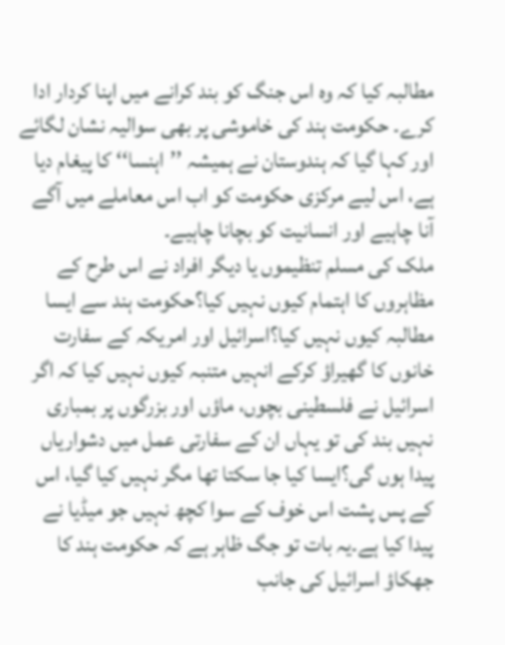مطالبہ کیا کہ وہ اس جنگ کو بند کرانے میں اپنا کردار ادا کرے۔ حکومت ہند کی خاموشی پر بھی سوالیہ نشان لگائے اور کہا گیا کہ ہندوستان نے ہمیشہ ’’اہنسا‘‘ کا پیغام دیا ہے، اس لیے مرکزی حکومت کو اب اس معاملے میں آگے آنا چاہیے اور انسانیت کو بچانا چاہیے۔
ملک کی مسلم تنظیموں یا دیگر افراد نے اس طرح کے مظاہروں کا اہتمام کیوں نہیں کیا؟حکومت ہند سے ایسا مطالبہ کیوں نہیں کیا؟اسرائیل اور امریکہ کے سفارت خانوں کا گھیراؤ کرکے انہیں متنبہ کیوں نہیں کیا کہ اگر اسرائیل نے فلسطینی بچوں، ماؤں اور بزرگوں پر بمباری نہیں بند کی تو یہاں ان کے سفارتی عمل میں دشواریاں پیدا ہوں گی؟ایسا کیا جا سکتا تھا مگر نہیں کیا گیا، اس کے پس پشت اس خوف کے سوا کچھ نہیں جو میڈیا نے پیدا کیا ہے۔یہ بات تو جگ ظاہر ہے کہ حکومت ہند کا جھکاؤ اسرائیل کی جانب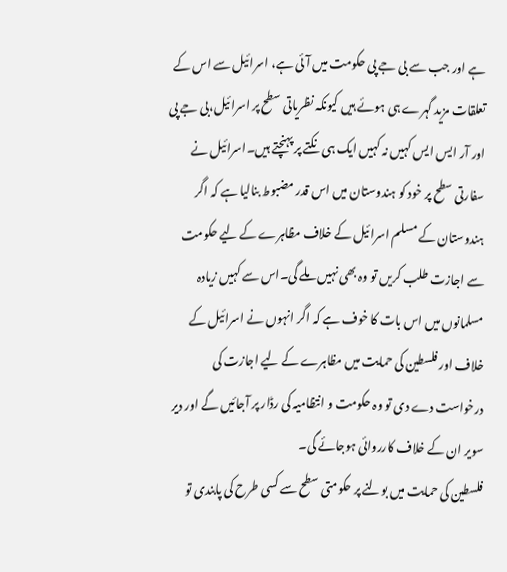ہے اور جب سے بی جے پی حکومت میں آئی ہے، اسرائیل سے اس کے تعلقات مزید گہرے ہی ہوئے ہیں کیونکہ نظریاتی سطح پر اسرائیل،بی جے پی اور آر ایس ایس کہیں نہ کہیں ایک ہی نکتے پر پہنچتے ہیں۔اسرائیل نے سفارتی سطح پر خود کو ہندوستان میں اس قدر مضبوط بنالیا ہے کہ اگر ہندوستان کے مسلم اسرائیل کے خلاف مظاہرے کے لیے حکومت سے اجازت طلب کریں تو وہ بھی نہیں ملے گی۔اس سے کہیں زیادہ مسلمانوں میں اس بات کا خوف ہے کہ اگر انہوں نے اسرائیل کے خلاف اور فلسطین کی حمایت میں مظاہرے کے لیے اجازت کی درخواست دے دی تو وہ حکومت و انتظامیہ کی رڈار پر آجائیں گے اور دیر سویر ان کے خلاف کارروائی ہوجائے گی۔
فلسطین کی حمایت میں بولنے پر حکومتی سطح سے کسی طرح کی پابندی تو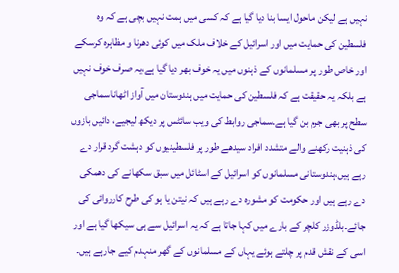نہیں ہے لیکن ماحول ایسا بنا دیا گیا ہے کہ کسی میں ہمت نہیں بچی ہے کہ وہ فلسطین کی حمایت میں اور اسرائیل کے خلاف ملک میں کوئی دھرنا و مظاہرہ کرسکے اور خاص طور پر مسلمانوں کے ذہنوں میں یہ خوف بھر دیا گیا ہے،یہ صرف خوف نہیں ہے بلکہ یہ حقیقت ہے کہ فلسطین کی حمایت میں ہندوستان میں آواز اٹھاناسماجی سطح پر بھی جرم بن گیا ہے۔سماجی روابط کی ویب سائٹس پر دیکھ لیجیے، دائیں بازوں کی ذہنیت رکھنے والے متشدد افراد سیدھے طور پر فلسطینیوں کو دہشت گرد قرار دے رہے ہیں،ہندوستانی مسلمانوں کو اسرائیل کے اسٹائل میں سبق سکھانے کی دھمکی دے رہے ہیں اور حکومت کو مشورہ دے رہے ہیں کہ نیتن یا ہو کی طرح کارروائی کی جائے۔بلڈوزر کلچر کے بارے میں کہا جاتا ہے کہ یہ اسرائیل سے ہی سیکھا گیا ہے اور اسی کے نقش قدم پر چلتے ہوئے یہاں کے مسلمانوں کے گھر منہدم کیے جارہے ہیں۔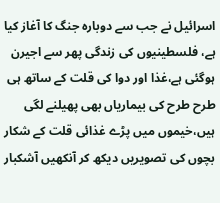اسرائیل نے جب سے دوبارہ جنگ کا آغاز کیا ہے، فلسطینیوں کی زندگی پھر سے اجیرن ہوگئی ہے،غذا اور دوا کی قلت کے ساتھ ہی طرح طرح کی بیماریاں بھی پھیلنے لگی ہیں،خیموں میں پڑے غذائی قلت کے شکار بچوں کی تصویریں دیکھ کر آنکھیں آشکبار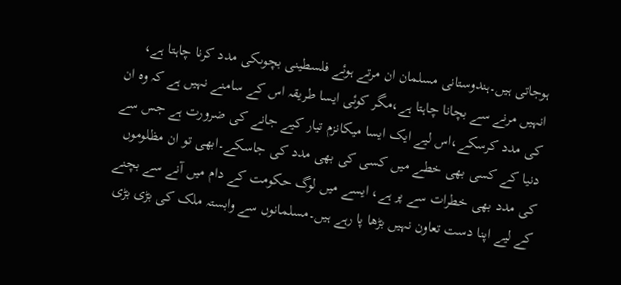ہوجاتی ہیں۔ہندوستانی مسلمان ان مرتے ہوئے فلسطینی بچوںکی مدد کرنا چاہتا ہے، انہیں مرنے سے بچانا چاہتا ہے،مگر کوئی ایسا طریقہ اس کے سامنے نہیں ہے کہ وہ ان کی مدد کرسکے،اس لیے ایک ایسا میکانزم تیار کیے جانے کی ضرورت ہے جس سے دنیا کے کسی بھی خطے میں کسی کی بھی مدد کی جاسکے۔ابھی تو ان مظلوموں کی مدد بھی خطرات سے پر ہے، ایسے میں لوگ حکومت کے دام میں آنے سے بچنے کے لیے اپنا دست تعاون نہیں بڑھا پا رہے ہیں۔مسلمانوں سے وابستہ ملک کی بڑی بڑی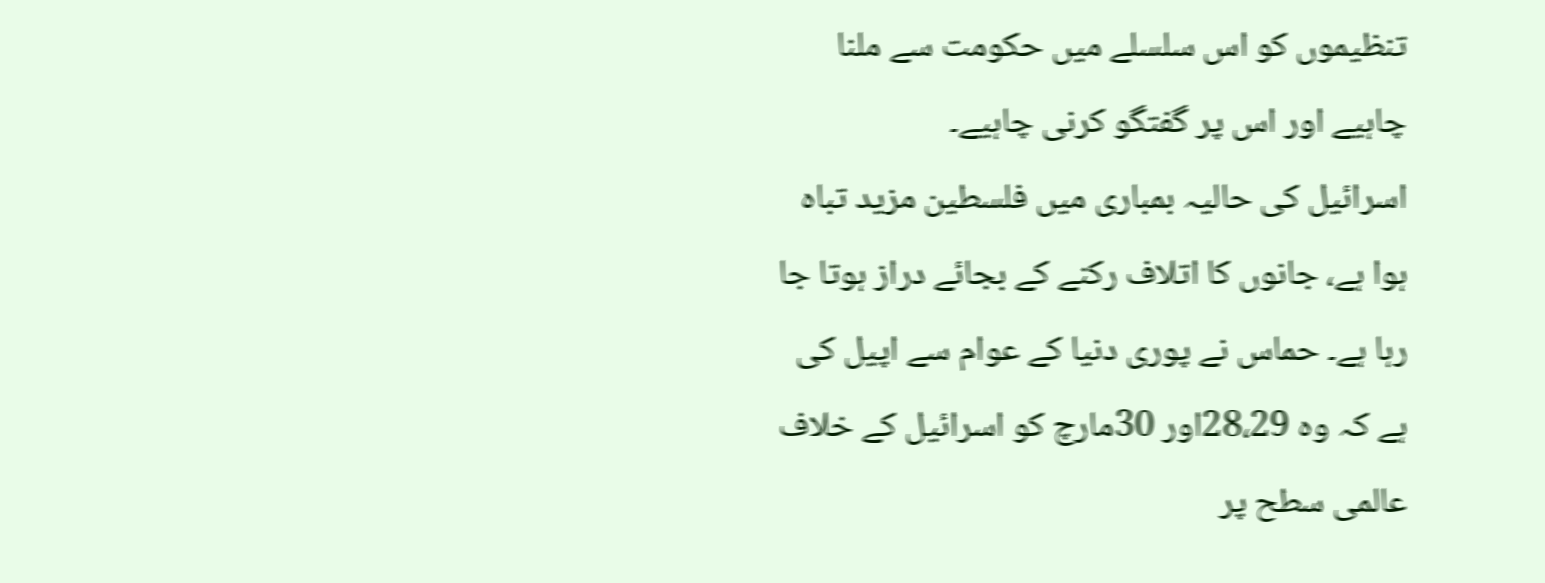تنظیموں کو اس سلسلے میں حکومت سے ملنا چاہیے اور اس پر گفتگو کرنی چاہیے۔
اسرائیل کی حالیہ بمباری میں فلسطین مزید تباہ ہوا ہے، جانوں کا اتلاف رکنے کے بجائے دراز ہوتا جا رہا ہے۔ حماس نے پوری دنیا کے عوام سے اپیل کی ہے کہ وہ 28،29اور 30مارچ کو اسرائیل کے خلاف عالمی سطح پر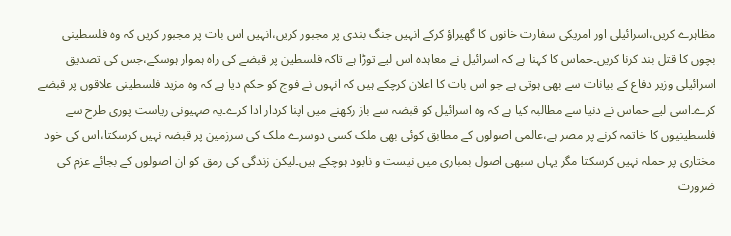مظاہرے کریں،اسرائیلی اور امریکی سفارت خانوں کا گھیراؤ کرکے انہیں جنگ بندی پر مجبور کریں،انہیں اس بات پر مجبور کریں کہ وہ فلسطینی بچوں کا قتل بند کرنا کریں۔حماس کا کہنا ہے کہ اسرائیل نے معاہدہ اس لیے توڑا ہے تاکہ فلسطین پر قبضے کی راہ ہموار ہوسکے،جس کی تصدیق اسرائیلی وزیر دفاع کے بیانات سے بھی ہوتی ہے جو اس بات کا اعلان کرچکے ہیں کہ انہوں نے فوج کو حکم دیا ہے کہ وہ مزید فلسطینی علاقوں پر قبضے کرے۔اسی لیے حماس نے دنیا سے مطالبہ کیا ہے کہ وہ اسرائیل کو قبضہ سے باز رکھنے میں اپنا کردار ادا کرے۔یہ صہیونی ریاست پوری طرح سے فلسطینیوں کا خاتمہ کرنے پر مصر ہے،عالمی اصولوں کے مطابق کوئی بھی ملک کسی دوسرے ملک کی سرزمین پر قبضہ نہیں کرسکتا،اس کی خود مختاری پر حملہ نہیں کرسکتا مگر یہاں سبھی اصول بمباری میں نیست و نابود ہوچکے ہیں۔لیکن زندگی کی رمق کو ان اصولوں کے بجائے عزم کی ضرورت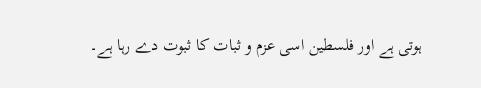ہوتی ہے اور فلسطین اسی عزم و ثبات کا ثبوت دے رہا ہے۔